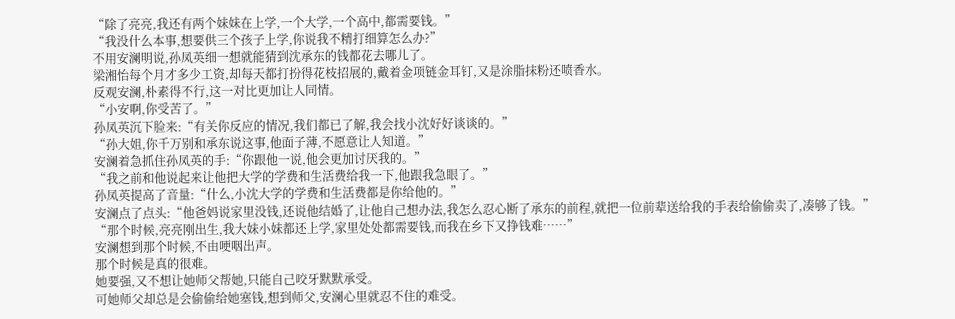“除了亮亮,我还有两个妹妹在上学,一个大学,一个高中,都需要钱。”
“我没什么本事,想要供三个孩子上学,你说我不精打细算怎么办?”
不用安澜明说,孙凤英细一想就能猜到沈承东的钱都花去哪儿了。
梁湘怡每个月才多少工资,却每天都打扮得花枝招展的,戴着金项链金耳钉,又是涂脂抹粉还喷香水。
反观安澜,朴素得不行,这一对比更加让人同情。
“小安啊,你受苦了。”
孙凤英沉下脸来:“有关你反应的情况,我们都已了解,我会找小沈好好谈谈的。”
“孙大姐,你千万别和承东说这事,他面子薄,不愿意让人知道。”
安澜着急抓住孙凤英的手:“你跟他一说,他会更加讨厌我的。”
“我之前和他说起来让他把大学的学费和生活费给我一下,他跟我急眼了。”
孙凤英提高了音量:“什么,小沈大学的学费和生活费都是你给他的。”
安澜点了点头:“他爸妈说家里没钱,还说他结婚了,让他自己想办法,我怎么忍心断了承东的前程,就把一位前辈送给我的手表给偷偷卖了,凑够了钱。”
“那个时候,亮亮刚出生,我大妹小妹都还上学,家里处处都需要钱,而我在乡下又挣钱难……”
安澜想到那个时候,不由哽咽出声。
那个时候是真的很难。
她要强,又不想让她师父帮她,只能自己咬牙默默承受。
可她师父却总是会偷偷给她塞钱,想到师父,安澜心里就忍不住的难受。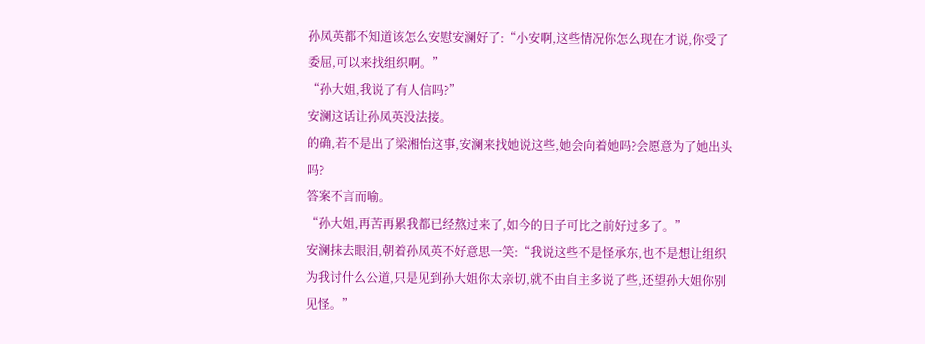孙凤英都不知道该怎么安慰安澜好了:“小安啊,这些情况你怎么现在才说,你受了委屈,可以来找组织啊。”
“孙大姐,我说了有人信吗?”
安澜这话让孙凤英没法接。
的确,若不是出了梁湘怡这事,安澜来找她说这些,她会向着她吗?会愿意为了她出头吗?
答案不言而喻。
“孙大姐,再苦再累我都已经熬过来了,如今的日子可比之前好过多了。”
安澜抹去眼泪,朝着孙凤英不好意思一笑:“我说这些不是怪承东,也不是想让组织为我讨什么公道,只是见到孙大姐你太亲切,就不由自主多说了些,还望孙大姐你别见怪。”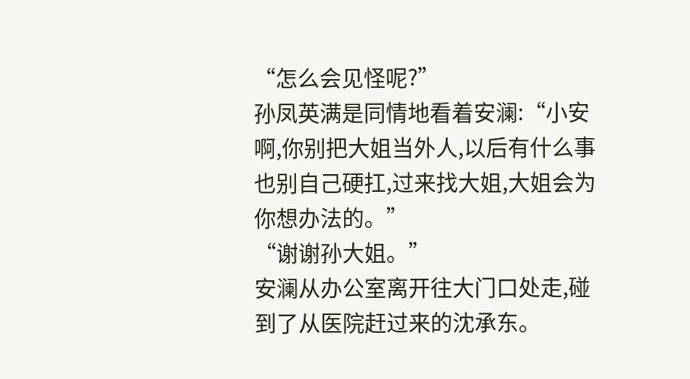“怎么会见怪呢?”
孙凤英满是同情地看着安澜:“小安啊,你别把大姐当外人,以后有什么事也别自己硬扛,过来找大姐,大姐会为你想办法的。”
“谢谢孙大姐。”
安澜从办公室离开往大门口处走,碰到了从医院赶过来的沈承东。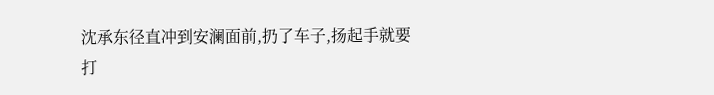沈承东径直冲到安澜面前,扔了车子,扬起手就要打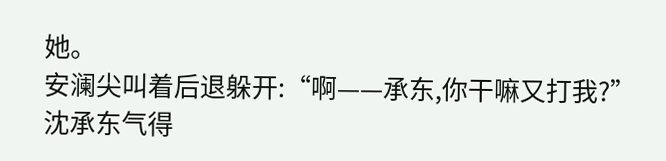她。
安澜尖叫着后退躲开:“啊——承东,你干嘛又打我?”
沈承东气得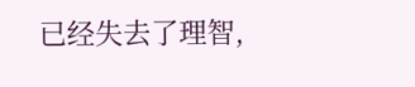已经失去了理智,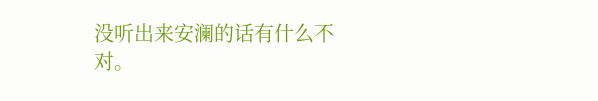没听出来安澜的话有什么不对。